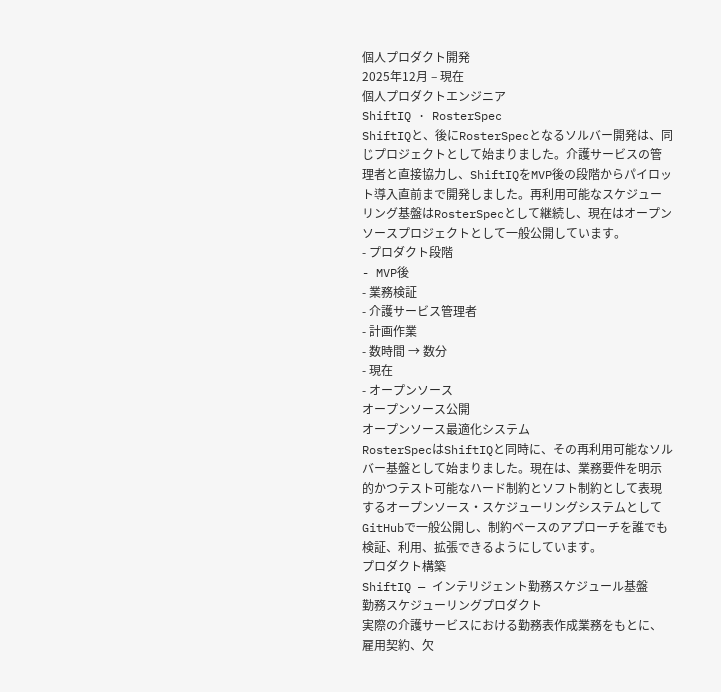個人プロダクト開発
2025年12月 – 現在
個人プロダクトエンジニア
ShiftIQ · RosterSpec
ShiftIQと、後にRosterSpecとなるソルバー開発は、同じプロジェクトとして始まりました。介護サービスの管理者と直接協力し、ShiftIQをMVP後の段階からパイロット導入直前まで開発しました。再利用可能なスケジューリング基盤はRosterSpecとして継続し、現在はオープンソースプロジェクトとして一般公開しています。
- プロダクト段階
- MVP後
- 業務検証
- 介護サービス管理者
- 計画作業
- 数時間 → 数分
- 現在
- オープンソース
オープンソース公開
オープンソース最適化システム
RosterSpecはShiftIQと同時に、その再利用可能なソルバー基盤として始まりました。現在は、業務要件を明示的かつテスト可能なハード制約とソフト制約として表現するオープンソース・スケジューリングシステムとしてGitHubで一般公開し、制約ベースのアプローチを誰でも検証、利用、拡張できるようにしています。
プロダクト構築
ShiftIQ — インテリジェント勤務スケジュール基盤
勤務スケジューリングプロダクト
実際の介護サービスにおける勤務表作成業務をもとに、雇用契約、欠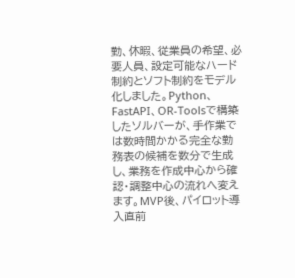勤、休暇、従業員の希望、必要人員、設定可能なハード制約とソフト制約をモデル化しました。Python、FastAPI、OR-Toolsで構築したソルバーが、手作業では数時間かかる完全な勤務表の候補を数分で生成し、業務を作成中心から確認・調整中心の流れへ変えます。MVP後、パイロット導入直前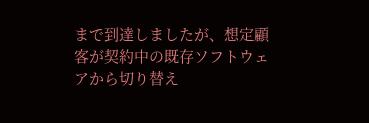まで到達しましたが、想定顧客が契約中の既存ソフトウェアから切り替え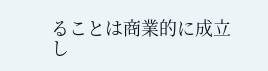ることは商業的に成立し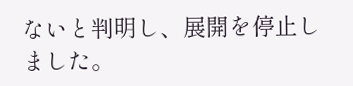ないと判明し、展開を停止しました。